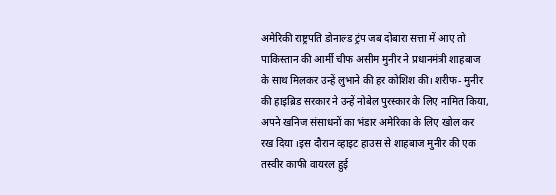अमेरिकी राष्ट्रपति डोनाल्ड ट्रंप जब दोबारा सत्ता में आए तो पाकिस्तान की आर्मी चीफ असीम मुनीर ने प्रधानमंत्री शाहबाज के साथ मिलकर उन्हें लुभाने की हर कोशिश की। शरीफ- मुनीर की हाइब्रिड सरकार ने उन्हें नोबेल पुरस्कार के लिए नामित किया, अपने खनिज संसाधनों का भंडार अमेरिका के लिए खोल कर रख दिया ।इस दौरान व्हाइट हाउस से शाहबाज मुनीर की एक तस्वीर काफी वायरल हुई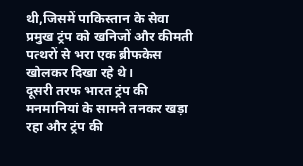थी,जिसमें पाकिस्तान के सेवा प्रमुख ट्रंप को खनिजों और कीमती पत्थरों से भरा एक ब्रीफकेस खोलकर दिखा रहे थे।
दूसरी तरफ भारत ट्रंप की मनमानियां के सामने तनकर खड़ा रहा और ट्रंप की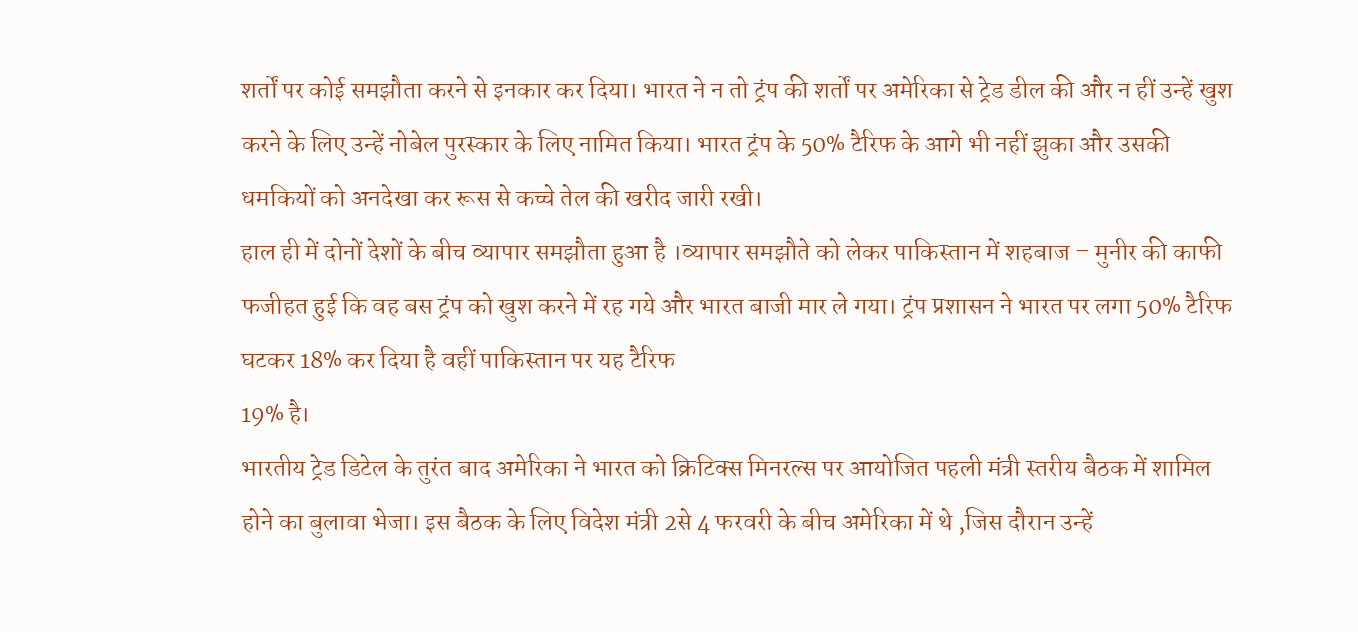शर्तों पर कोई समझौता करने से इनकार कर दिया। भारत ने न तो ट्रंप की शर्तों पर अमेरिका से ट्रेड डील की और न हीं उन्हें खुश करने के लिए उन्हें नोबेल पुरस्कार के लिए नामित किया। भारत ट्रंप के 50% टैरिफ के आगे भी नहीं झुका और उसकी धमकियों को अनदेखा कर रूस से कच्चे तेल की खरीद जारी रखी।
हाल ही में दोनों देशों के बीच व्यापार समझौता हुआ है ।व्यापार समझौते को लेकर पाकिस्तान में शहबाज – मुनीर की काफी फजीहत हुई कि वह बस ट्रंप को खुश करने में रह गये और भारत बाजी मार ले गया। ट्रंप प्रशासन ने भारत पर लगा 50% टैरिफ घटकर 18% कर दिया है वहीं पाकिस्तान पर यह टैरिफ
19% है।
भारतीय ट्रेड डिटेल के तुरंत बाद अमेरिका ने भारत को क्रिटिक्स मिनरल्स पर आयोजित पहली मंत्री स्तरीय बैठक में शामिल होने का बुलावा भेजा। इस बैठक के लिए विदेश मंत्री 2से 4 फरवरी के बीच अमेरिका में थे ,जिस दौरान उन्हें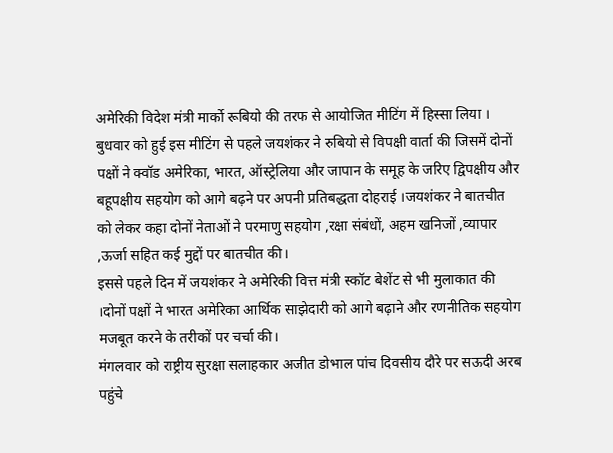अमेरिकी विदेश मंत्री मार्को रूबियो की तरफ से आयोजित मीटिंग में हिस्सा लिया ।
बुधवार को हुई इस मीटिंग से पहले जयशंकर ने रुबियो से विपक्षी वार्ता की जिसमें दोनों पक्षों ने क्वॉड अमेरिका, भारत, ऑस्ट्रेलिया और जापान के समूह के जरिए द्विपक्षीय और बहूपक्षीय सहयोग को आगे बढ़ने पर अपनी प्रतिबद्धता दोहराई ।जयशंकर ने बातचीत को लेकर कहा दोनों नेताओं ने परमाणु सहयोग ,रक्षा संबंधों, अहम खनिजों ,व्यापार ,ऊर्जा सहित कई मुद्दों पर बातचीत की।
इससे पहले दिन में जयशंकर ने अमेरिकी वित्त मंत्री स्कॉट बेशेंट से भी मुलाकात की ।दोनों पक्षों ने भारत अमेरिका आर्थिक साझेदारी को आगे बढ़ाने और रणनीतिक सहयोग मजबूत करने के तरीकों पर चर्चा की।
मंगलवार को राष्ट्रीय सुरक्षा सलाहकार अजीत डोभाल पांच दिवसीय दौरे पर सऊदी अरब पहुंचे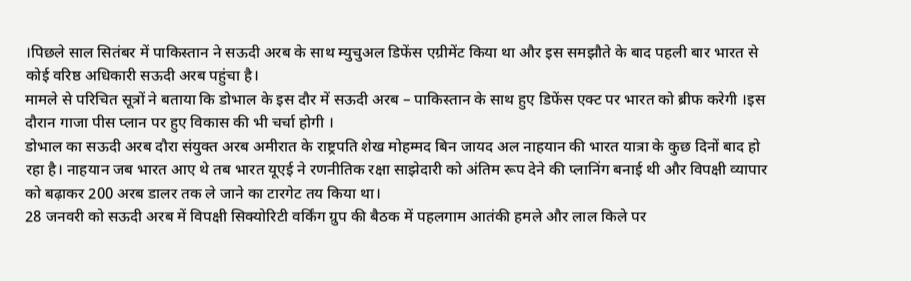।पिछले साल सितंबर में पाकिस्तान ने सऊदी अरब के साथ म्युचुअल डिफेंस एग्रीमेंट किया था और इस समझौते के बाद पहली बार भारत से कोई वरिष्ठ अधिकारी सऊदी अरब पहुंचा है।
मामले से परिचित सूत्रों ने बताया कि डोभाल के इस दौर में सऊदी अरब – पाकिस्तान के साथ हुए डिफेंस एक्ट पर भारत को ब्रीफ करेगी ।इस दौरान गाजा पीस प्लान पर हुए विकास की भी चर्चा होगी ।
डोभाल का सऊदी अरब दौरा संयुक्त अरब अमीरात के राष्ट्रपति शेख मोहम्मद बिन जायद अल नाहयान की भारत यात्रा के कुछ दिनों बाद हो रहा है। नाहयान जब भारत आए थे तब भारत यूएई ने रणनीतिक रक्षा साझेदारी को अंतिम रूप देने की प्लानिंग बनाई थी और विपक्षी व्यापार को बढ़ाकर 200 अरब डालर तक ले जाने का टारगेट तय किया था।
28 जनवरी को सऊदी अरब में विपक्षी सिक्योरिटी वर्किंग ग्रुप की बैठक में पहलगाम आतंकी हमले और लाल किले पर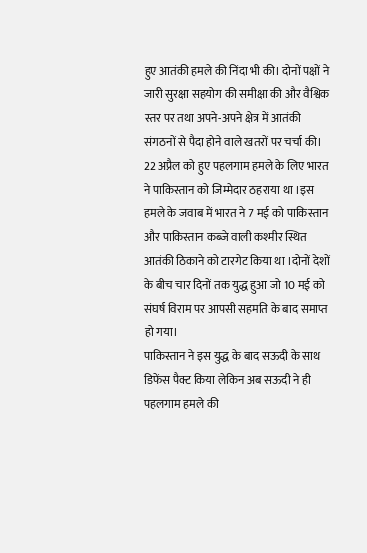हुए आतंकी हमले की निंदा भी की। दोनों पक्षों ने जारी सुरक्षा सहयोग की समीक्षा की और वैश्विक स्तर पर तथा अपने-अपने क्षेत्र में आतंकी संगठनों से पैदा होने वाले खतरों पर चर्चा की।
22 अप्रैल को हुए पहलगाम हमले के लिए भारत ने पाकिस्तान को जिम्मेदार ठहराया था ।इस हमले के जवाब में भारत ने 7 मई को पाकिस्तान और पाकिस्तान कब्जे वाली कश्मीर स्थित आतंकी ठिकाने को टारगेट किया था ।दोनों देशों के बीच चार दिनों तक युद्ध हुआ जो 10 मई को संघर्ष विराम पर आपसी सहमति के बाद समाप्त हो गया।
पाकिस्तान ने इस युद्ध के बाद सऊदी के साथ डिफेंस पैक्ट किया लेकिन अब सऊदी ने ही पहलगाम हमले की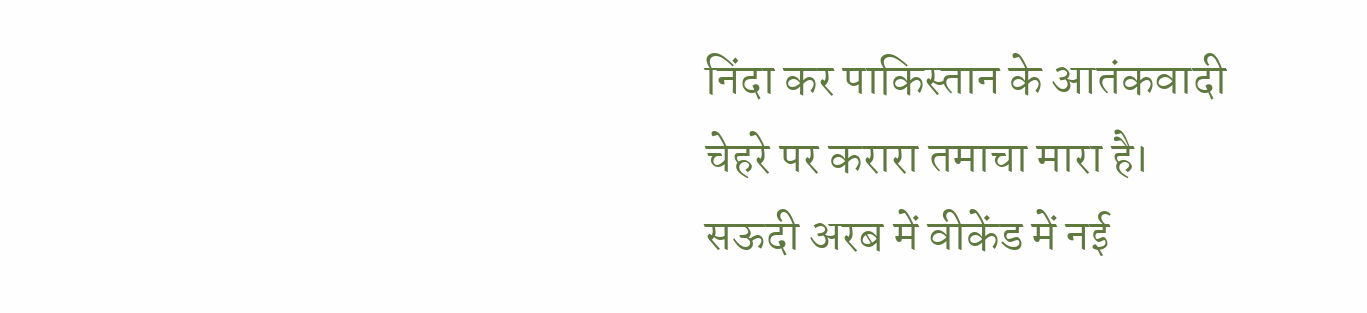निंदा कर पाकिस्तान के आतंकवादी चेहरे पर करारा तमाचा मारा है।
सऊदी अरब में वीकेंड में नई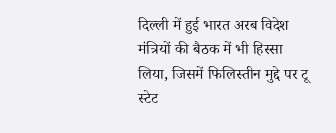दिल्ली में हुई भारत अरब विदेश मंत्रियों की बैठक में भी हिस्सा लिया, जिसमें फिलिस्तीन मुद्दे पर टू स्टेट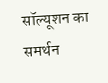सॉल्यूशन का समर्थन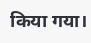किया गया।